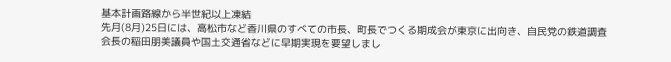基本計画路線から半世紀以上凍結
先月(8月)25日には、高松市など香川県のすべての市長、町長でつくる期成会が東京に出向き、自民党の鉄道調査会長の稲田朋美議員や国土交通省などに早期実現を要望しまし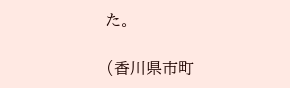た。

(香川県市町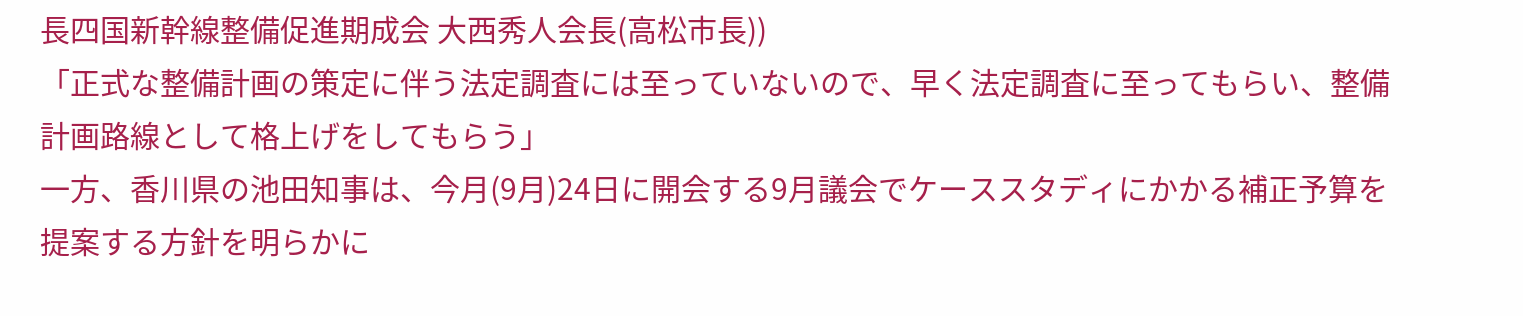長四国新幹線整備促進期成会 大西秀人会長(高松市長))
「正式な整備計画の策定に伴う法定調査には至っていないので、早く法定調査に至ってもらい、整備計画路線として格上げをしてもらう」
一方、香川県の池田知事は、今月(9月)24日に開会する9月議会でケーススタディにかかる補正予算を提案する方針を明らかに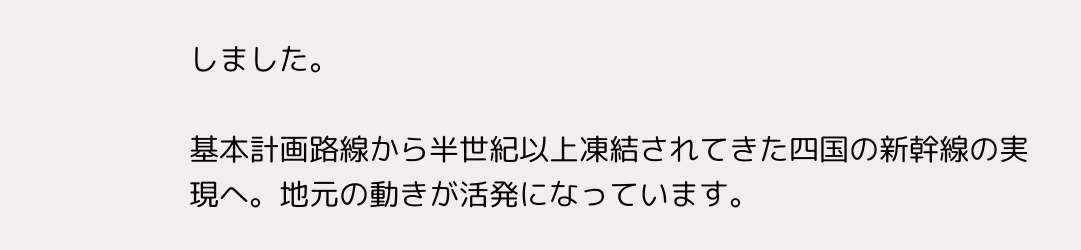しました。

基本計画路線から半世紀以上凍結されてきた四国の新幹線の実現へ。地元の動きが活発になっています。